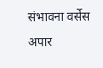संभावना वर्सेस अपार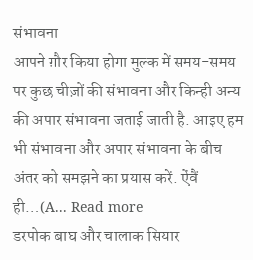संभावना
आपने ग़ौर किया होगा मुल्क में समय-समय पर कुछ चीज़ों की संभावना और किन्ही अन्य की अपार संभावना जताई जाती है. आइए हम भी संभावना और अपार संभावना के बीच अंतर को समझने का प्रयास करें. ऐंवैं ही…(A... Read more
डरपोक बाघ और चालाक सियार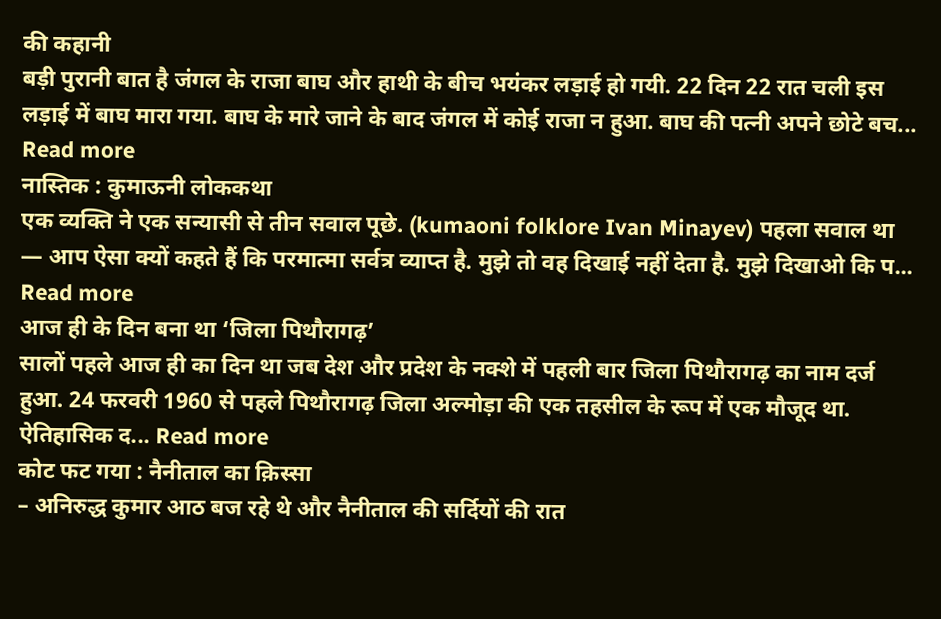की कहानी
बड़ी पुरानी बात है जंगल के राजा बाघ और हाथी के बीच भयंकर लड़ाई हो गयी. 22 दिन 22 रात चली इस लड़ाई में बाघ मारा गया. बाघ के मारे जाने के बाद जंगल में कोई राजा न हुआ. बाघ की पत्नी अपने छोटे बच... Read more
नास्तिक : कुमाऊनी लोककथा
एक व्यक्ति ने एक सन्यासी से तीन सवाल पूछे. (kumaoni folklore Ivan Minayev) पहला सवाल था — आप ऐसा क्यों कहते हैं कि परमात्मा सर्वत्र व्याप्त है. मुझे तो वह दिखाई नहीं देता है. मुझे दिखाओ कि प... Read more
आज ही के दिन बना था ‘जिला पिथौरागढ़’
सालों पहले आज ही का दिन था जब देश और प्रदेश के नक्शे में पहली बार जिला पिथौरागढ़ का नाम दर्ज हुआ. 24 फरवरी 1960 से पहले पिथौरागढ़ जिला अल्मोड़ा की एक तहसील के रूप में एक मौजूद था. ऐतिहासिक द... Read more
कोट फट गया : नैनीताल का क़िस्सा
– अनिरुद्ध कुमार आठ बज रहे थे और नैनीताल की सर्दियों की रात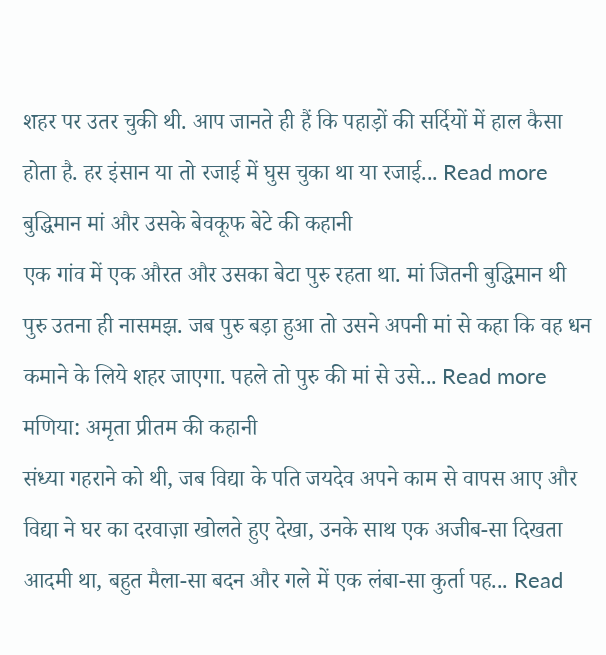शहर पर उतर चुकी थी. आप जानते ही हैं कि पहाड़ों की सर्दियों में हाल कैसा होता है. हर इंसान या तो रजाई में घुस चुका था या रजाई... Read more
बुद्धिमान मां और उसके बेवकूफ बेटे की कहानी
एक गांव में एक औरत और उसका बेटा पुरु रहता था. मां जितनी बुद्धिमान थी पुरु उतना ही नासमझ. जब पुरु बड़ा हुआ तो उसने अपनी मां से कहा कि वह धन कमाने के लिये शहर जाएगा. पहले तो पुरु की मां से उसे... Read more
मणिया: अमृता प्रीतम की कहानी
संध्या गहराने को थी, जब विद्या के पति जयदेव अपने काम से वापस आए और विद्या ने घर का दरवाज़ा खोलते हुए देखा, उनके साथ एक अजीब-सा दिखता आदमी था, बहुत मैला-सा बदन और गले में एक लंबा-सा कुर्ता पह... Read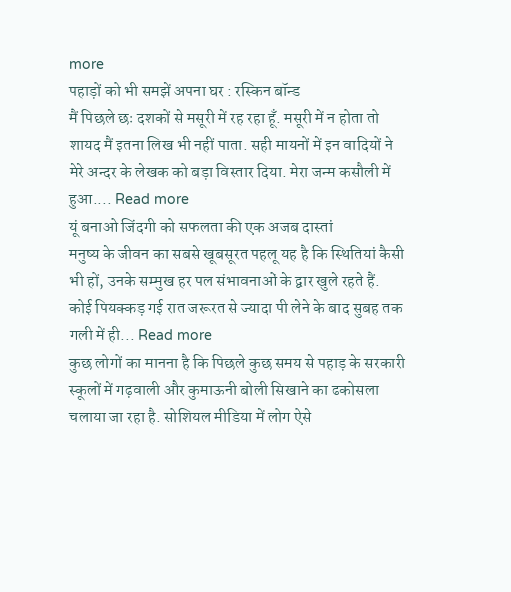more
पहाड़ों को भी समझें अपना घर : रस्किन बॉन्ड
मैं पिछले छः दशकों से मसूरी में रह रहा हूँ. मसूरी में न होता तो शायद मैं इतना लिख भी नहीं पाता. सही मायनों में इन वादियों ने मेरे अन्दर के लेखक को बड़ा विस्तार दिया. मेरा जन्म कसौली में हुआ.... Read more
यूं बनाओ जिंदगी को सफलता की एक अजब दास्तां
मनुष्य के जीवन का सबसे खूबसूरत पहलू यह है कि स्थितियां कैसी भी हों, उनके सम्मुख हर पल संभावनाओं के द्वार खुले रहते हैं. कोई पियक्कड़ गई रात जरूरत से ज्यादा पी लेने के बाद सुबह तक गली में ही... Read more
कुछ लोगों का मानना है कि पिछले कुछ समय से पहाड़ के सरकारी स्कूलों में गढ़वाली और कुमाऊनी बोली सिखाने का ढकोसला चलाया जा रहा है. सोशियल मीडिया में लोग ऐसे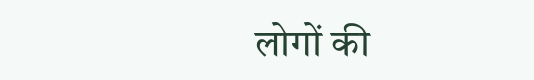लोगों की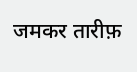जमकर तारीफ़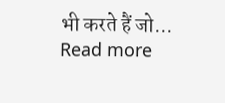भी करते हैं जो... Read more